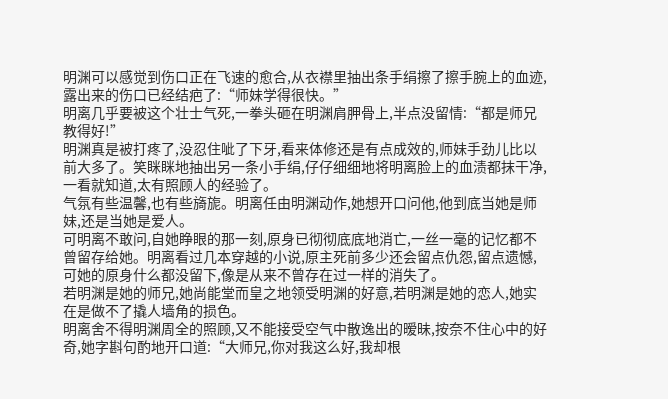明渊可以感觉到伤口正在飞速的愈合,从衣襟里抽出条手绢擦了擦手腕上的血迹,露出来的伤口已经结疤了:“师妹学得很快。”
明离几乎要被这个壮士气死,一拳头砸在明渊肩胛骨上,半点没留情:“都是师兄教得好!”
明渊真是被打疼了,没忍住呲了下牙,看来体修还是有点成效的,师妹手劲儿比以前大多了。笑眯眯地抽出另一条小手绢,仔仔细细地将明离脸上的血渍都抹干净,一看就知道,太有照顾人的经验了。
气氛有些温馨,也有些旖旎。明离任由明渊动作,她想开口问他,他到底当她是师妹,还是当她是爱人。
可明离不敢问,自她睁眼的那一刻,原身已彻彻底底地消亡,一丝一毫的记忆都不曾留存给她。明离看过几本穿越的小说,原主死前多少还会留点仇怨,留点遗憾,可她的原身什么都没留下,像是从来不曾存在过一样的消失了。
若明渊是她的师兄,她尚能堂而皇之地领受明渊的好意,若明渊是她的恋人,她实在是做不了撬人墙角的损色。
明离舍不得明渊周全的照顾,又不能接受空气中散逸出的暧昧,按奈不住心中的好奇,她字斟句酌地开口道:“大师兄,你对我这么好,我却根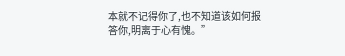本就不记得你了,也不知道该如何报答你,明离于心有愧。”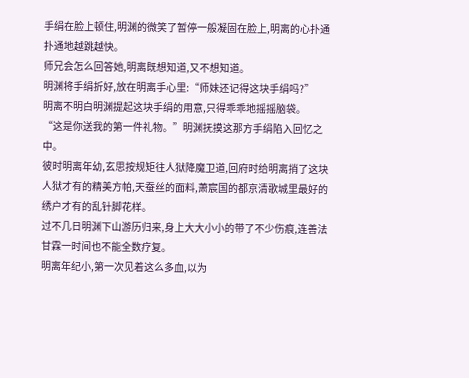手绢在脸上顿住,明渊的微笑了暂停一般凝固在脸上,明离的心扑通扑通地越跳越快。
师兄会怎么回答她,明离既想知道,又不想知道。
明渊将手绢折好,放在明离手心里:“师妹还记得这块手绢吗?”
明离不明白明渊提起这块手绢的用意,只得乖乖地摇摇脑袋。
“这是你送我的第一件礼物。”明渊抚摸这那方手绢陷入回忆之中。
彼时明离年幼,玄思按规矩往人狱降魔卫道,回府时给明离捎了这块人狱才有的精美方帕,天蚕丝的面料,萧宸国的都京清歌城里最好的绣户才有的乱针脚花样。
过不几日明渊下山游历归来,身上大大小小的带了不少伤痕,连善法甘霖一时间也不能全数疗复。
明离年纪小,第一次见着这么多血,以为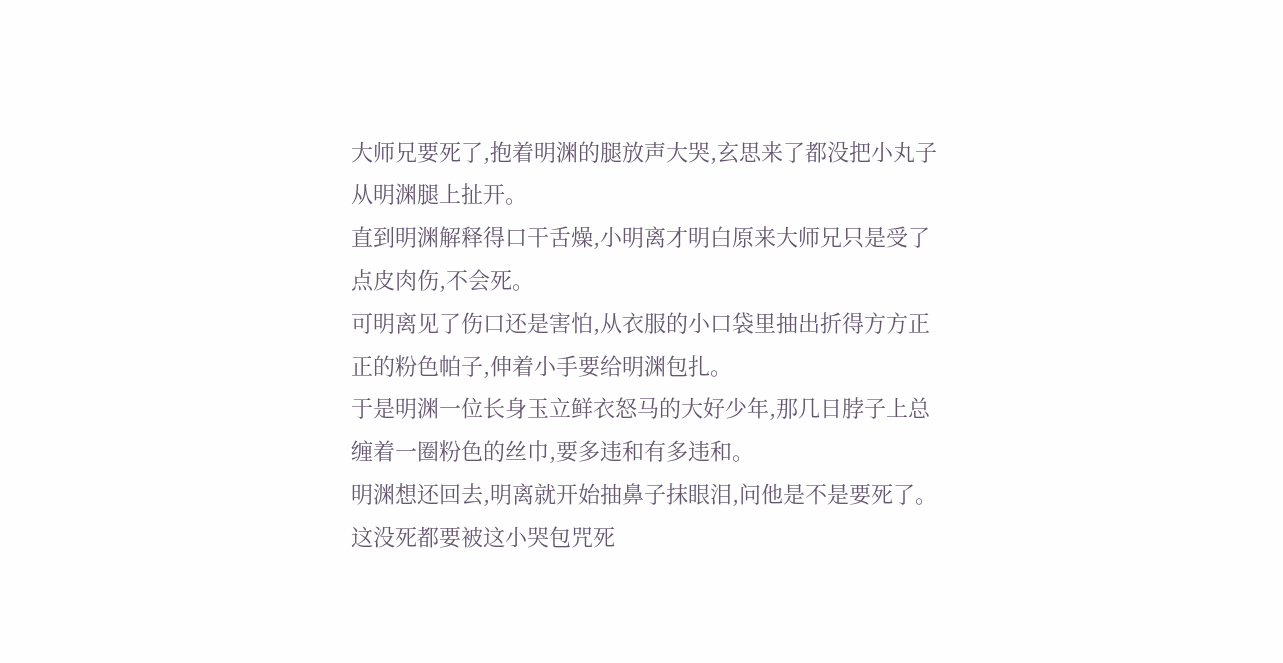大师兄要死了,抱着明渊的腿放声大哭,玄思来了都没把小丸子从明渊腿上扯开。
直到明渊解释得口干舌燥,小明离才明白原来大师兄只是受了点皮肉伤,不会死。
可明离见了伤口还是害怕,从衣服的小口袋里抽出折得方方正正的粉色帕子,伸着小手要给明渊包扎。
于是明渊一位长身玉立鲜衣怒马的大好少年,那几日脖子上总缠着一圈粉色的丝巾,要多违和有多违和。
明渊想还回去,明离就开始抽鼻子抹眼泪,问他是不是要死了。
这没死都要被这小哭包咒死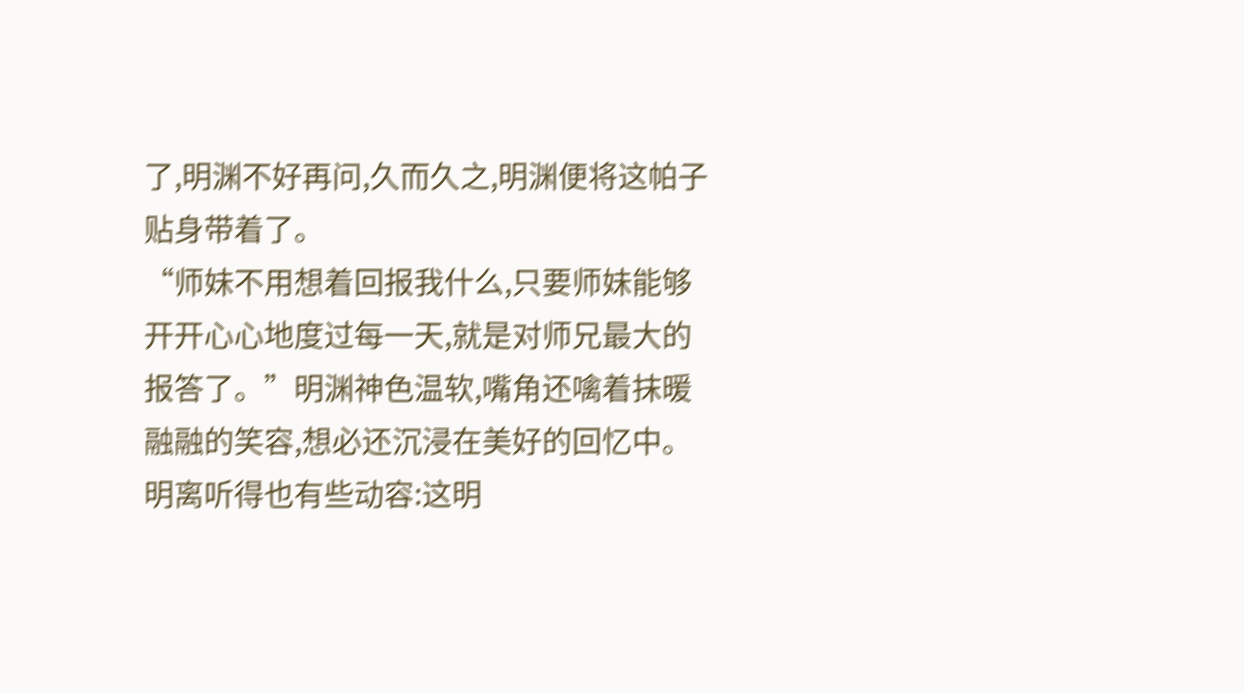了,明渊不好再问,久而久之,明渊便将这帕子贴身带着了。
“师妹不用想着回报我什么,只要师妹能够开开心心地度过每一天,就是对师兄最大的报答了。”明渊神色温软,嘴角还噙着抹暖融融的笑容,想必还沉浸在美好的回忆中。
明离听得也有些动容:这明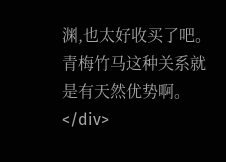渊,也太好收买了吧。
青梅竹马这种关系就是有天然优势啊。</div>